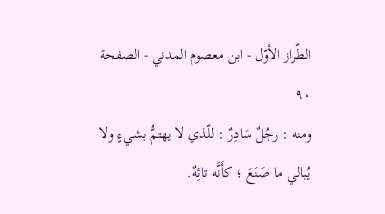الطّراز الأوّل - ابن معصوم المدني - الصفحة ٩٠
ومنه : رجُلٌ سَادِرٌ : للّذي لا يهتمُّ بشيءٍ ولا يُبالي ما صَنَعَ ؛ كأَنَّه تائِهٌ.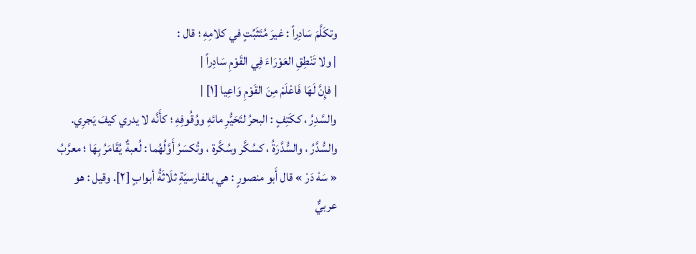وتكَلَّمَ سَادِراً : غيرَ مُتَثَبِّتٍ في كلامِهِ ؛ قال :
| ولا تَنْطِقِ العَوْرَاءَ فِي القَوْمِ سَادِراً |
| فإِنَّ لَهَا فَاعْلَمْ مِنَ القَوْمِ وَاعِيا [١] |
والسَّدِرُ ، ككَتِفٍ : البحرُ لتَحَيُّرِ مائهِ ووُقُوفِهِ ؛ كأَنَّه لا يدري كيفَ يَجرِي.
والسُّدَّرُ ، والسُّدَّرَةُ ، كسُكَّر وسُكَّرة ، وتُكسَرُ أَوَّلُهُما : لُعبةٌ يُقَامَرُ بِهَا ؛ معرَّبُ « سَهْ دَرْ » قال أَبو منصورٍ : هي بالفارسيّةِ ثلَاثَةُ أبوابٍ [٢]. وقيل : هو عربيٌّ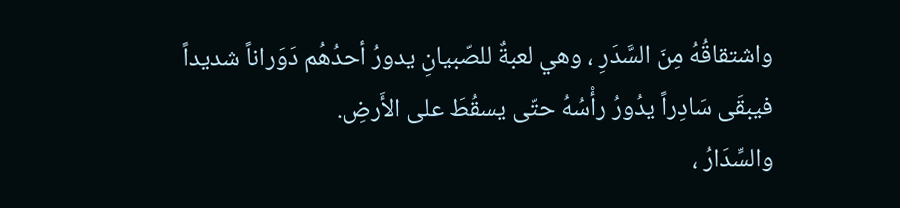واشتقاقُهُ مِنَ السَّدَرِ ، وهي لعبةٌ للصّبيانِ يدورُ أحدُهُم دَوَراناً شديداً فيبقَى سَادِراً يدُورُ رأْسُهُ حتّى يسقُطَ على الأَرضِ.
والسِّدَارُ ،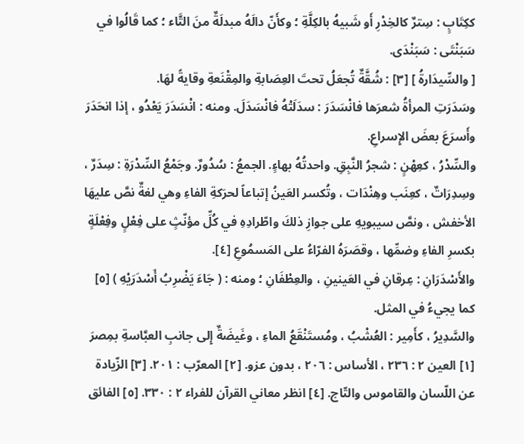ككِتَابٍ : سِترٌ كالخِدْرِ أَو شَبيهُ بالكِلَّةِ ؛ وكأَنّ دالَهُ مبدلَةٌ منَ التَّاء ؛ كما قَالُوا في سَبَنْتَى : سَبَنْدَى.
[ والسِّيدَارةُ ] [٣] : شُقَّةٌ تُجعَلُ تحتَ العِصَابةِ والمِقْنَعةِ وقايةً لهَا.
وسَدَرَتِ المرأةُ شعرَها فانْسَدَرَ : سدَلَتْهُ فانْسَدَلَ. ومنه : انْسَدَرَ يَعْدُو ، إذا انحَدَرَ وأَسرَعَ بعضَ الإِسراعِ.
والسِّدْرُ ، كعِهْنٍ : شجرُ النَّبِقِ. واحدتُهُ بهاءٍ. الجمعُ : سُدُورٌ. وجَمْعُ السِّدْرَةِ : سِدَرٌ ، وسِدِرَاتٌ ، كعِنَب وهِنْدَات ، وتُكسر العَينُ إتباعاً لحرَكةِ الفاءِ وهي لغةٌ نصَّ عليهَا الأخفش ، ونصَّ سيبويهِ على جوازِ ذلكَ واطّرادِهِ في كُلِّ مؤنّثٍ على فِعْلٍ وفِعْلَةٍ بكسرِ الفاءِ وضمِّها ، وقصَرَهُ الفرّاءُ على المَسمُوعِ [٤].
والأَسْدَرَانِ : عِرقانِ في العَينينِ ، والعِطْفَانِ ؛ ومنه : ( جَاءَ يَضْرِبُ أَسْدَرَيْهِ ) [٥] كما يجيءُ في المثل.
والسَّدِيرُ ، كأَمِير : العُشْبُ ، ومُستَنْقَعُ الماءِ ، وغَيضَةٌ إِلى جانبِ العبَّاسةِ بمِصرَ
[١] العين ٢ : ٢٣٦ ، الأساس : ٢٠٦ ، بدون عزو. [٢] المعرّب : ٢٠١. [٣] الزّيادة عن اللّسان والقاموس والتّاج. [٤] انظر معاني القرآن للفراء ٢ : ٣٣٠. [٥] الفائق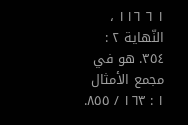١ ٦ ١١٦ ، النّهاية ٢ : ٣٥٤. هو في مجمع الأمثال ١ : ١٦٣ / ٨٥٥.